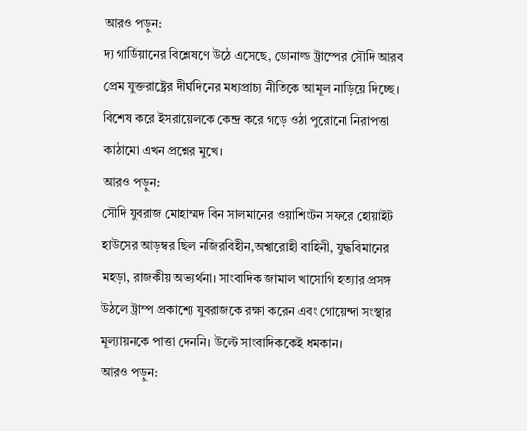আরও পড়ুন:
দ্য গার্ডিয়ানের বিশ্লেষণে উঠে এসেছে, ডোনাল্ড ট্রাম্পের সৌদি আরব প্রেম যুক্তরাষ্ট্রের দীর্ঘদিনের মধ্যপ্রাচ্য নীতিকে আমূল নাড়িয়ে দিচ্ছে। বিশেষ করে ইসরায়েলকে কেন্দ্র করে গড়ে ওঠা পুরোনো নিরাপত্তা কাঠামো এখন প্রশ্নের মুখে।
আরও পড়ুন:
সৌদি যুবরাজ মোহাম্মদ বিন সালমানের ওয়াশিংটন সফরে হোয়াইট হাউসের আড়ম্বর ছিল নজিরবিহীন,অশ্বারোহী বাহিনী, যুদ্ধবিমানের মহড়া, রাজকীয় অভ্যর্থনা। সাংবাদিক জামাল খাসোগি হত্যার প্রসঙ্গ উঠলে ট্রাম্প প্রকাশ্যে যুবরাজকে রক্ষা করেন এবং গোয়েন্দা সংস্থার মূল্যায়নকে পাত্তা দেননি। উল্টে সাংবাদিককেই ধমকান।
আরও পড়ুন: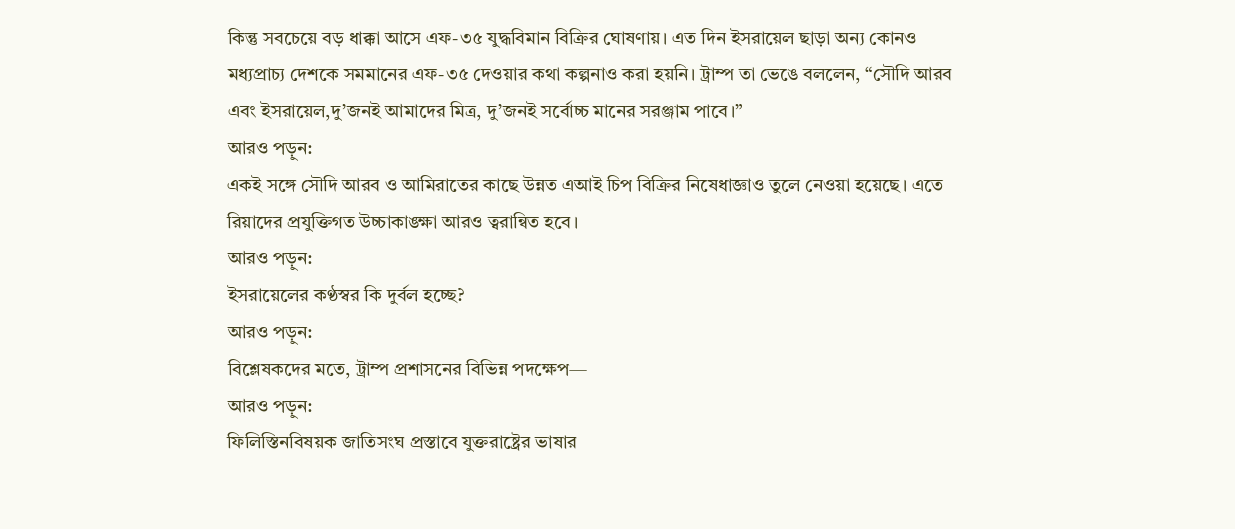কিন্তু সবচেয়ে বড় ধাক্কা আসে এফ-৩৫ যুদ্ধবিমান বিক্রির ঘোষণায়। এত দিন ইসরায়েল ছাড়া অন্য কোনও মধ্যপ্রাচ্য দেশকে সমমানের এফ-৩৫ দেওয়ার কথা কল্পনাও করা হয়নি। ট্রাম্প তা ভেঙে বললেন, “সৌদি আরব এবং ইসরায়েল,দু’জনই আমাদের মিত্র, দু’জনই সর্বোচ্চ মানের সরঞ্জাম পাবে।”
আরও পড়ুন:
একই সঙ্গে সৌদি আরব ও আমিরাতের কাছে উন্নত এআই চিপ বিক্রির নিষেধাজ্ঞাও তুলে নেওয়া হয়েছে। এতে রিয়াদের প্রযুক্তিগত উচ্চাকাঙ্ক্ষা আরও ত্বরান্বিত হবে।
আরও পড়ুন:
ইসরায়েলের কণ্ঠস্বর কি দুর্বল হচ্ছে?
আরও পড়ুন:
বিশ্লেষকদের মতে, ট্রাম্প প্রশাসনের বিভিন্ন পদক্ষেপ—
আরও পড়ুন:
ফিলিস্তিনবিষয়ক জাতিসংঘ প্রস্তাবে যুক্তরাষ্ট্রের ভাষার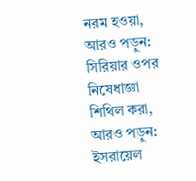নরম হওয়া,
আরও পড়ুন:
সিরিয়ার ওপর নিষেধাজ্ঞা শিথিল করা,
আরও পড়ুন:
ইসরায়েল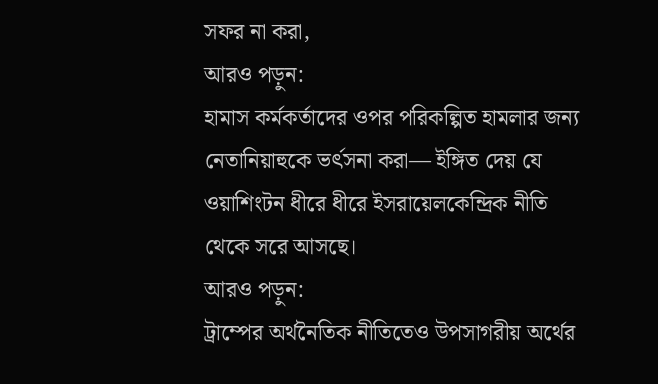সফর না করা,
আরও পড়ুন:
হামাস কর্মকর্তাদের ওপর পরিকল্পিত হামলার জন্য নেতানিয়াহুকে ভর্ৎসনা করা— ইঙ্গিত দেয় যে ওয়াশিংটন ধীরে ধীরে ইসরায়েলকেন্দ্রিক নীতি থেকে সরে আসছে।
আরও পড়ুন:
ট্রাম্পের অর্থনৈতিক নীতিতেও উপসাগরীয় অর্থের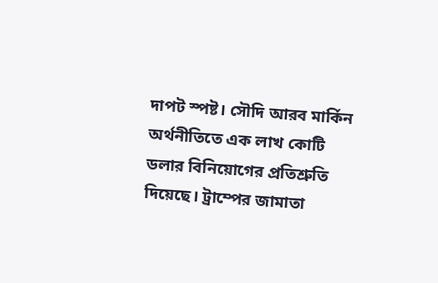দাপট স্পষ্ট। সৌদি আরব মার্কিন অর্থনীতিতে এক লাখ কোটি ডলার বিনিয়োগের প্রতিশ্রুতি দিয়েছে। ট্রাম্পের জামাতা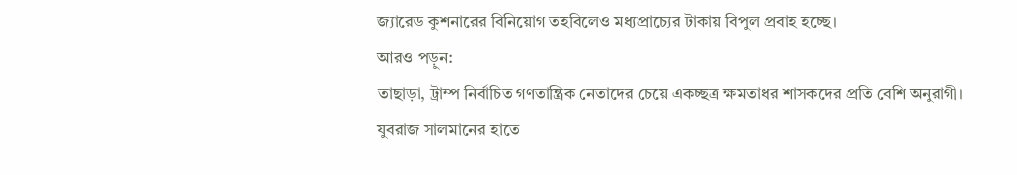জ্যারেড কুশনারের বিনিয়োগ তহবিলেও মধ্যপ্রাচ্যের টাকায় বিপুল প্রবাহ হচ্ছে।
আরও পড়ুন:
তাছাড়া, ট্রাম্প নির্বাচিত গণতান্ত্রিক নেতাদের চেয়ে একচ্ছত্র ক্ষমতাধর শাসকদের প্রতি বেশি অনুরাগী। যুবরাজ সালমানের হাতে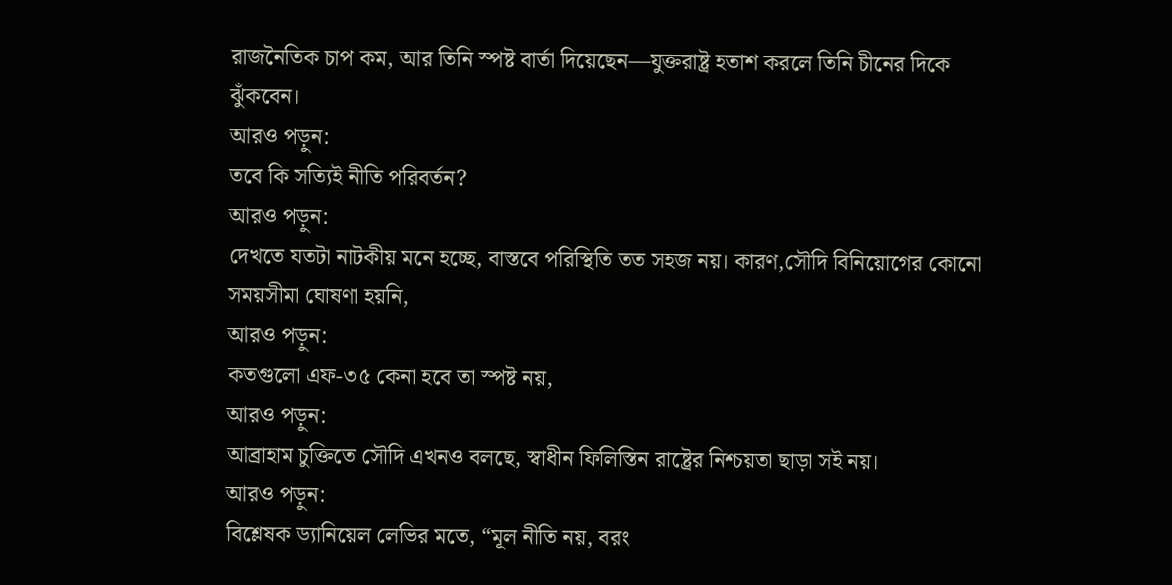রাজনৈতিক চাপ কম, আর তিনি স্পষ্ট বার্তা দিয়েছেন—যুক্তরাষ্ট্র হতাশ করলে তিনি চীনের দিকে ঝুঁকবেন।
আরও পড়ুন:
তবে কি সত্যিই নীতি পরিবর্তন?
আরও পড়ুন:
দেখতে যতটা নাটকীয় মনে হচ্ছে, বাস্তবে পরিস্থিতি তত সহজ নয়। কারণ,সৌদি বিনিয়োগের কোনো সময়সীমা ঘোষণা হয়নি,
আরও পড়ুন:
কতগুলো এফ-৩৫ কেনা হবে তা স্পষ্ট নয়,
আরও পড়ুন:
আব্রাহাম চুক্তিতে সৌদি এখনও বলছে, স্বাধীন ফিলিস্তিন রাষ্ট্রের নিশ্চয়তা ছাড়া সই নয়।
আরও পড়ুন:
বিশ্লেষক ড্যানিয়েল লেভির মতে, “মূল নীতি নয়, বরং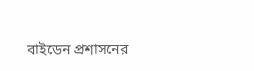বাইডেন প্রশাসনের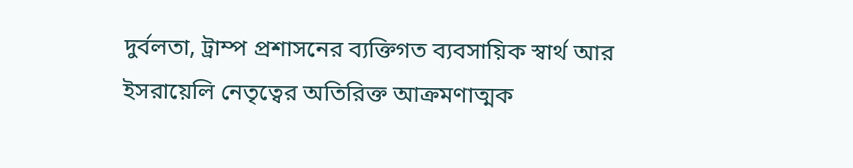দুর্বলতা, ট্রাম্প প্রশাসনের ব্যক্তিগত ব্যবসায়িক স্বার্থ আর ইসরায়েলি নেতৃত্বের অতিরিক্ত আক্রমণাত্মক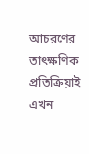আচরণের তাৎক্ষণিক প্রতিক্রিয়াই এখন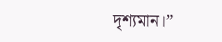দৃশ্যমান।”